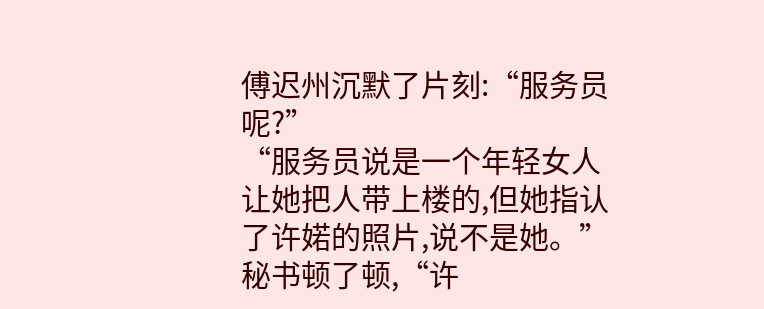傅迟州沉默了片刻:“服务员呢?”
“服务员说是一个年轻女人让她把人带上楼的,但她指认了许婼的照片,说不是她。”秘书顿了顿,“许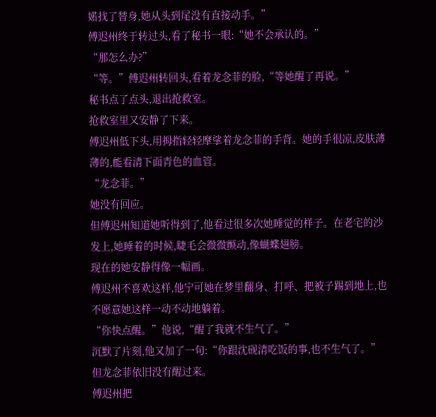婼找了替身,她从头到尾没有直接动手。”
傅迟州终于转过头,看了秘书一眼:“她不会承认的。”
“那怎么办?”
“等。”傅迟州转回头,看着龙念菲的脸,“等她醒了再说。”
秘书点了点头,退出抢救室。
抢救室里又安静了下来。
傅迟州低下头,用拇指轻轻摩挲着龙念菲的手背。她的手很凉,皮肤薄薄的,能看清下面青色的血管。
“龙念菲。”
她没有回应。
但傅迟州知道她听得到了,他看过很多次她睡觉的样子。在老宅的沙发上,她睡着的时候,睫毛会微微颤动,像蝴蝶翅膀。
现在的她安静得像一幅画。
傅迟州不喜欢这样,他宁可她在梦里翻身、打呼、把被子踢到地上,也不愿意她这样一动不动地躺着。
“你快点醒。”他说,“醒了我就不生气了。”
沉默了片刻,他又加了一句:“你跟沈砚清吃饭的事,也不生气了。”
但龙念菲依旧没有醒过来。
傅迟州把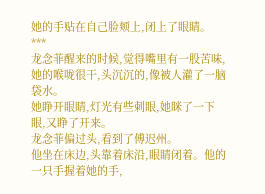她的手贴在自己脸颊上,闭上了眼睛。
***
龙念菲醒来的时候,觉得嘴里有一股苦味,她的喉咙很干,头沉沉的,像被人灌了一脑袋水。
她睁开眼睛,灯光有些刺眼,她眯了一下眼,又睁了开来。
龙念菲偏过头,看到了傅迟州。
他坐在床边,头靠着床沿,眼睛闭着。他的一只手握着她的手,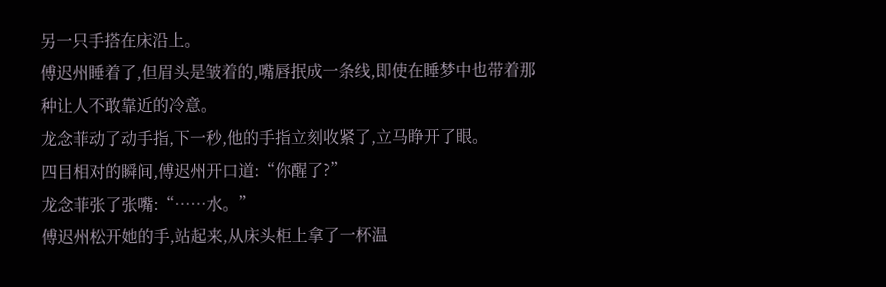另一只手搭在床沿上。
傅迟州睡着了,但眉头是皱着的,嘴唇抿成一条线,即使在睡梦中也带着那种让人不敢靠近的冷意。
龙念菲动了动手指,下一秒,他的手指立刻收紧了,立马睁开了眼。
四目相对的瞬间,傅迟州开口道:“你醒了?”
龙念菲张了张嘴:“……水。”
傅迟州松开她的手,站起来,从床头柜上拿了一杯温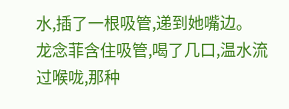水,插了一根吸管,递到她嘴边。
龙念菲含住吸管,喝了几口,温水流过喉咙,那种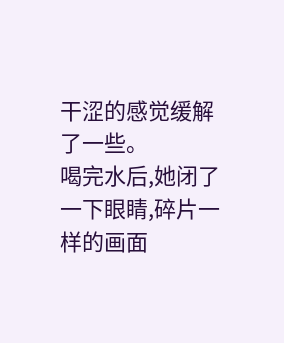干涩的感觉缓解了一些。
喝完水后,她闭了一下眼睛,碎片一样的画面